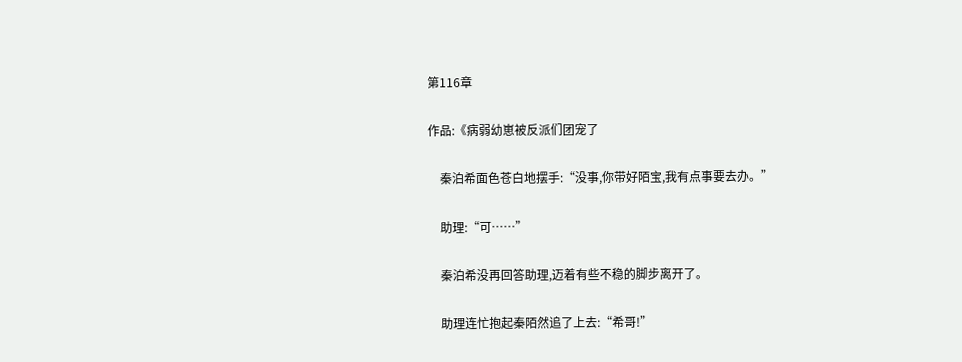第116章

作品:《病弱幼崽被反派们团宠了

    秦泊希面色苍白地摆手:“没事,你带好陌宝,我有点事要去办。”

    助理:“可……”

    秦泊希没再回答助理,迈着有些不稳的脚步离开了。

    助理连忙抱起秦陌然追了上去:“希哥!”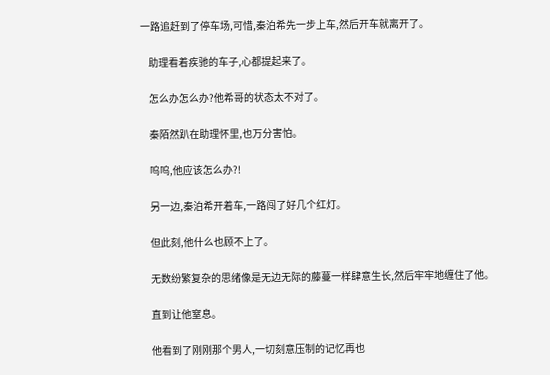一路追赶到了停车场,可惜,秦泊希先一步上车,然后开车就离开了。

    助理看着疾驰的车子,心都提起来了。

    怎么办怎么办?他希哥的状态太不对了。

    秦陌然趴在助理怀里,也万分害怕。

    呜呜,他应该怎么办?!

    另一边,秦泊希开着车,一路闯了好几个红灯。

    但此刻,他什么也顾不上了。

    无数纷繁复杂的思绪像是无边无际的藤蔓一样肆意生长,然后牢牢地缠住了他。

    直到让他窒息。

    他看到了刚刚那个男人,一切刻意压制的记忆再也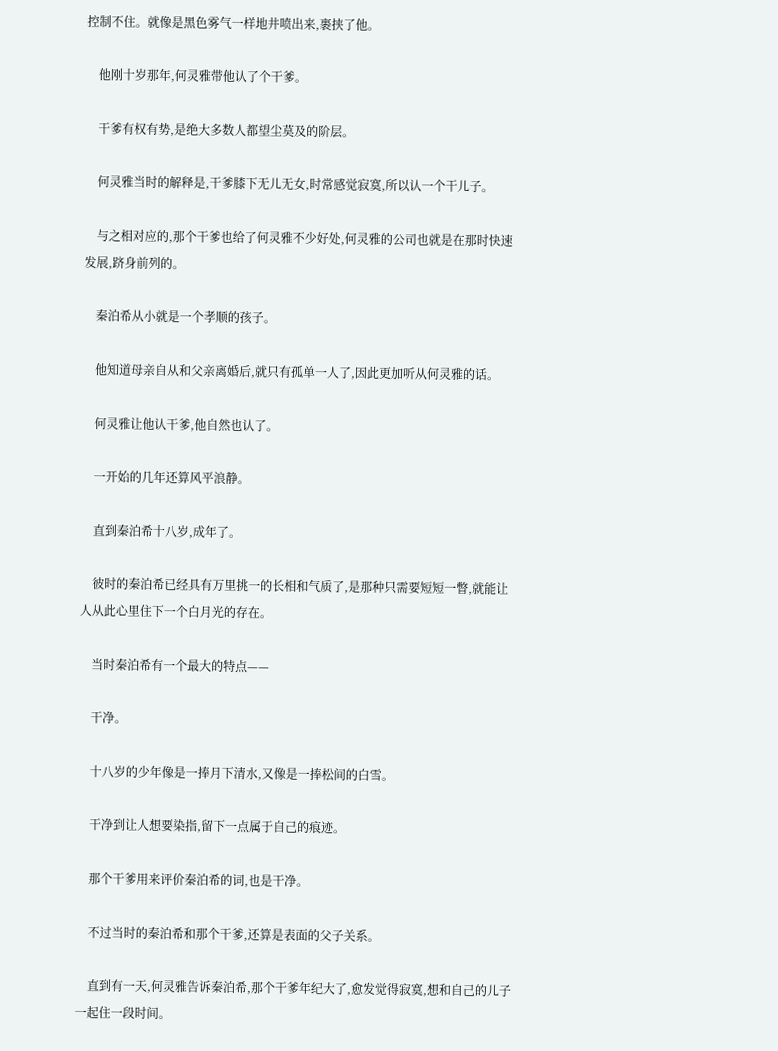控制不住。就像是黑色雾气一样地井喷出来,裹挟了他。

    他刚十岁那年,何灵雅带他认了个干爹。

    干爹有权有势,是绝大多数人都望尘莫及的阶层。

    何灵雅当时的解释是,干爹膝下无儿无女,时常感觉寂寞,所以认一个干儿子。

    与之相对应的,那个干爹也给了何灵雅不少好处,何灵雅的公司也就是在那时快速发展,跻身前列的。

    秦泊希从小就是一个孝顺的孩子。

    他知道母亲自从和父亲离婚后,就只有孤单一人了,因此更加听从何灵雅的话。

    何灵雅让他认干爹,他自然也认了。

    一开始的几年还算风平浪静。

    直到秦泊希十八岁,成年了。

    彼时的秦泊希已经具有万里挑一的长相和气质了,是那种只需要短短一瞥,就能让人从此心里住下一个白月光的存在。

    当时秦泊希有一个最大的特点——

    干净。

    十八岁的少年像是一捧月下清水,又像是一捧松间的白雪。

    干净到让人想要染指,留下一点属于自己的痕迹。

    那个干爹用来评价秦泊希的词,也是干净。

    不过当时的秦泊希和那个干爹,还算是表面的父子关系。

    直到有一天,何灵雅告诉秦泊希,那个干爹年纪大了,愈发觉得寂寞,想和自己的儿子一起住一段时间。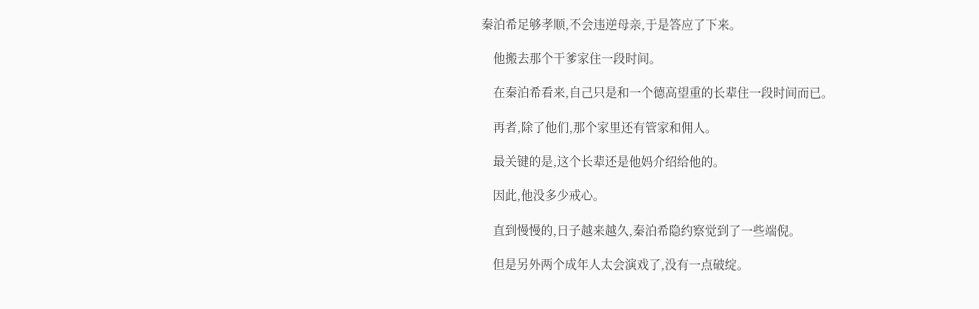秦泊希足够孝顺,不会违逆母亲,于是答应了下来。

    他搬去那个干爹家住一段时间。

    在秦泊希看来,自己只是和一个德高望重的长辈住一段时间而已。

    再者,除了他们,那个家里还有管家和佣人。

    最关键的是,这个长辈还是他妈介绍给他的。

    因此,他没多少戒心。

    直到慢慢的,日子越来越久,秦泊希隐约察觉到了一些端倪。

    但是另外两个成年人太会演戏了,没有一点破绽。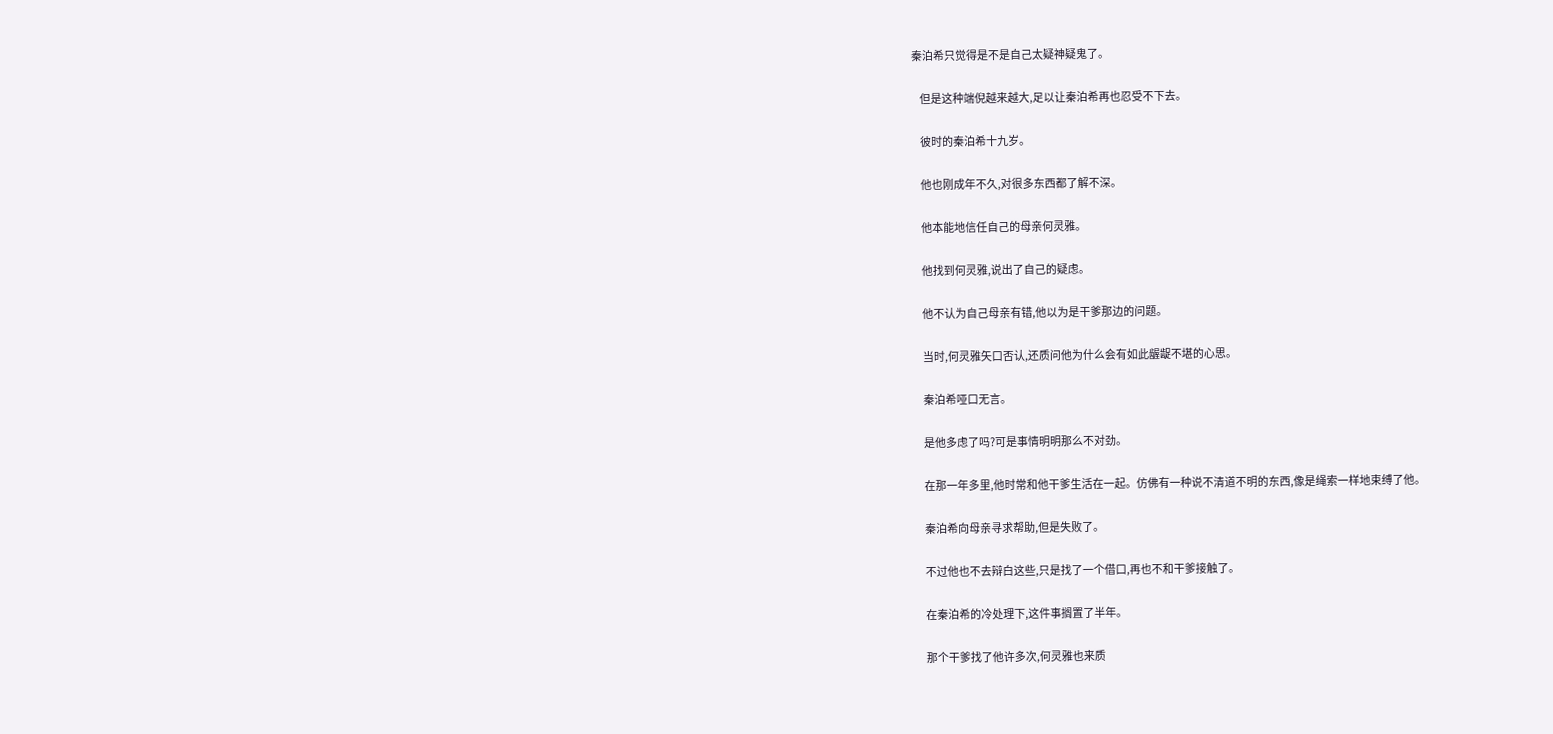秦泊希只觉得是不是自己太疑神疑鬼了。

    但是这种端倪越来越大,足以让秦泊希再也忍受不下去。

    彼时的秦泊希十九岁。

    他也刚成年不久,对很多东西都了解不深。

    他本能地信任自己的母亲何灵雅。

    他找到何灵雅,说出了自己的疑虑。

    他不认为自己母亲有错,他以为是干爹那边的问题。

    当时,何灵雅矢口否认,还质问他为什么会有如此龌龊不堪的心思。

    秦泊希哑口无言。

    是他多虑了吗?可是事情明明那么不对劲。

    在那一年多里,他时常和他干爹生活在一起。仿佛有一种说不清道不明的东西,像是绳索一样地束缚了他。

    秦泊希向母亲寻求帮助,但是失败了。

    不过他也不去辩白这些,只是找了一个借口,再也不和干爹接触了。

    在秦泊希的冷处理下,这件事搁置了半年。

    那个干爹找了他许多次,何灵雅也来质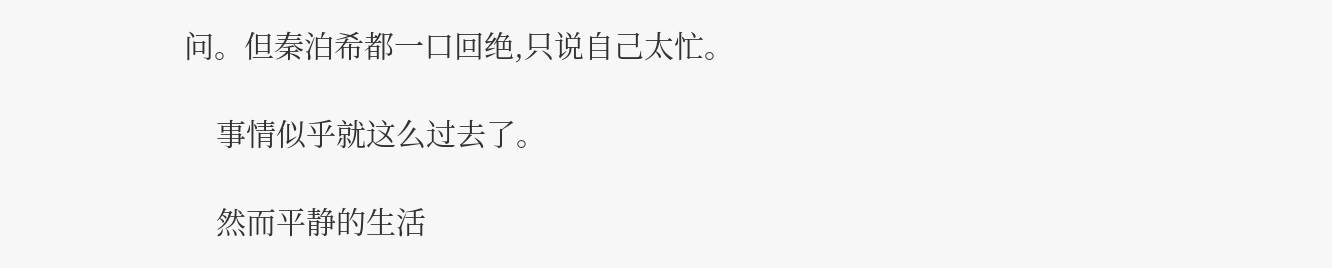问。但秦泊希都一口回绝,只说自己太忙。

    事情似乎就这么过去了。

    然而平静的生活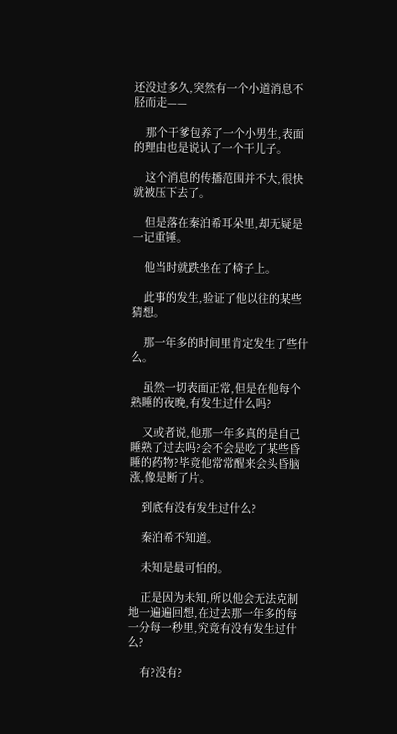还没过多久,突然有一个小道消息不胫而走——

    那个干爹包养了一个小男生,表面的理由也是说认了一个干儿子。

    这个消息的传播范围并不大,很快就被压下去了。

    但是落在秦泊希耳朵里,却无疑是一记重锤。

    他当时就跌坐在了椅子上。

    此事的发生,验证了他以往的某些猜想。

    那一年多的时间里肯定发生了些什么。

    虽然一切表面正常,但是在他每个熟睡的夜晚,有发生过什么吗?

    又或者说,他那一年多真的是自己睡熟了过去吗?会不会是吃了某些昏睡的药物?毕竟他常常醒来会头昏脑涨,像是断了片。

    到底有没有发生过什么?

    秦泊希不知道。

    未知是最可怕的。

    正是因为未知,所以他会无法克制地一遍遍回想,在过去那一年多的每一分每一秒里,究竟有没有发生过什么?

    有?没有?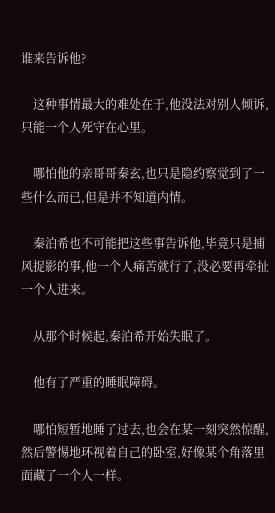谁来告诉他?

    这种事情最大的难处在于,他没法对别人倾诉,只能一个人死守在心里。

    哪怕他的亲哥哥秦玄,也只是隐约察觉到了一些什么而已,但是并不知道内情。

    秦泊希也不可能把这些事告诉他,毕竟只是捕风捉影的事,他一个人痛苦就行了,没必要再牵扯一个人进来。

    从那个时候起,秦泊希开始失眠了。

    他有了严重的睡眠障碍。

    哪怕短暂地睡了过去,也会在某一刻突然惊醒,然后警惕地环视着自己的卧室,好像某个角落里面藏了一个人一样。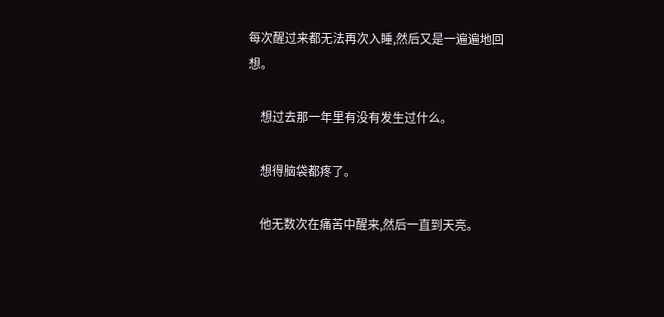每次醒过来都无法再次入睡,然后又是一遍遍地回想。

    想过去那一年里有没有发生过什么。

    想得脑袋都疼了。

    他无数次在痛苦中醒来,然后一直到天亮。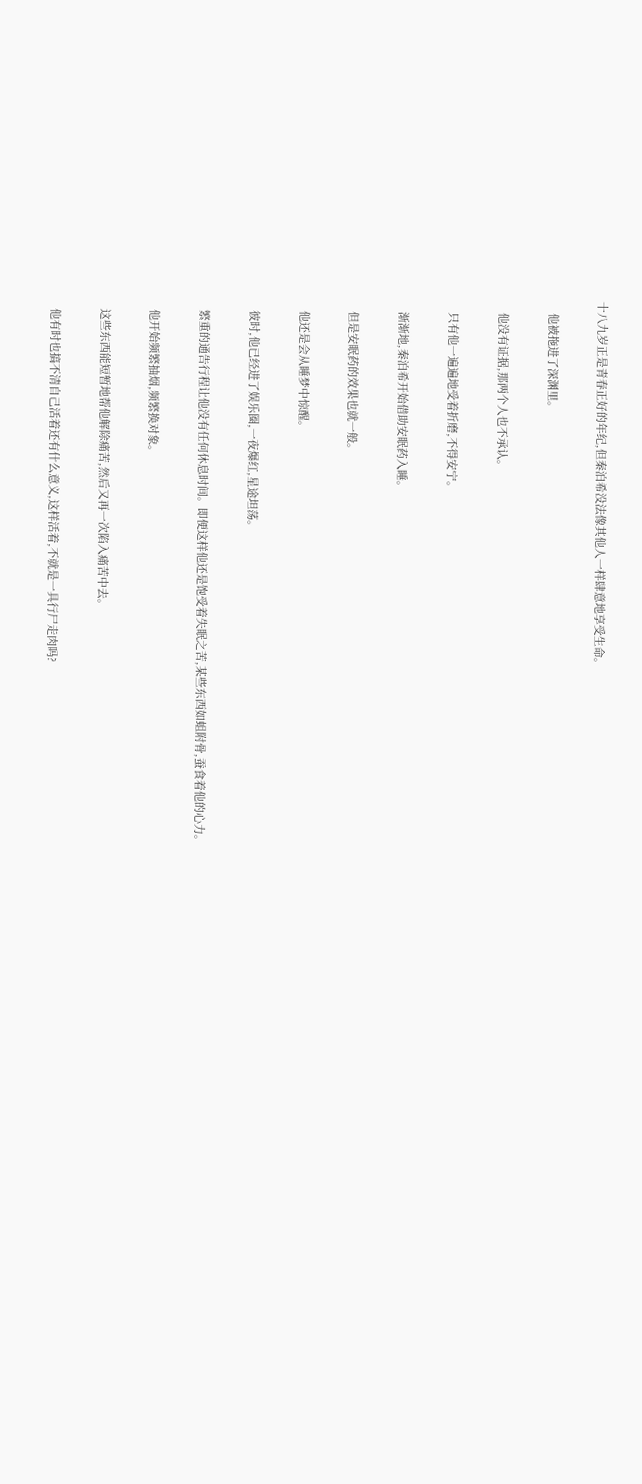十八九岁正是青春正好的年纪,但秦泊希没法像其他人一样肆意地享受生命。

    他被拖进了深渊里。

    他没有证据,那两个人也不承认。

    只有他一遍遍地受着折磨,不得安宁。

    渐渐地,秦泊希开始借助安眠药入睡。

    但是安眠药的效果也就一般。

    他还是会从睡梦中惊醒。

    彼时,他已经进了娱乐圈,一夜爆红,星途坦荡。

    繁重的通告行程让他没有任何休息时间。即便这样他还是饱受着失眠之苦,某些东西如蛆附骨,蚕食着他的心力。

    他开始频繁抽烟,频繁换对象。

    这些东西能短暂地帮他解除痛苦,然后又再一次陷入痛苦中去。

    他有时也搞不清自己活着还有什么意义,这样活着,不就是一具行尸走肉吗?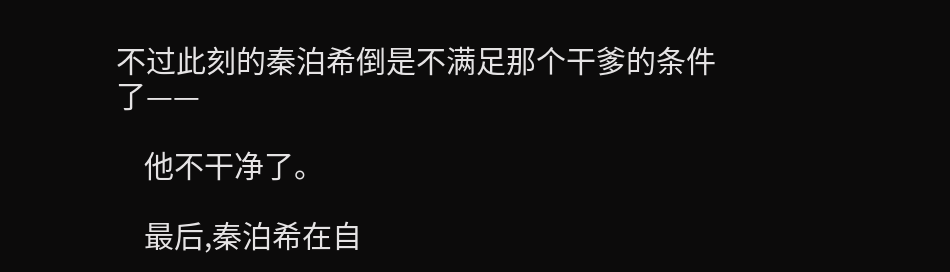不过此刻的秦泊希倒是不满足那个干爹的条件了——

    他不干净了。

    最后,秦泊希在自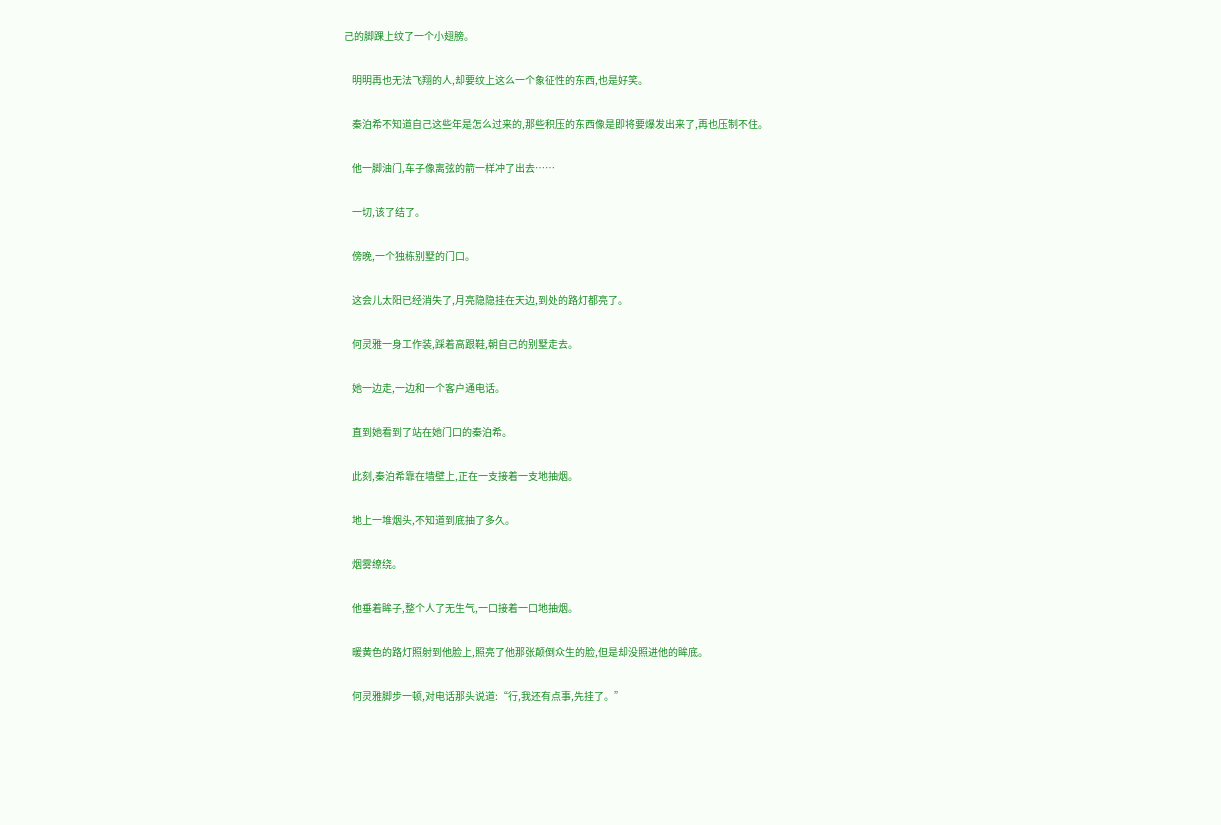己的脚踝上纹了一个小翅膀。

    明明再也无法飞翔的人,却要纹上这么一个象征性的东西,也是好笑。

    秦泊希不知道自己这些年是怎么过来的,那些积压的东西像是即将要爆发出来了,再也压制不住。

    他一脚油门,车子像离弦的箭一样冲了出去……

    一切,该了结了。

    傍晚,一个独栋别墅的门口。

    这会儿太阳已经消失了,月亮隐隐挂在天边,到处的路灯都亮了。

    何灵雅一身工作装,踩着高跟鞋,朝自己的别墅走去。

    她一边走,一边和一个客户通电话。

    直到她看到了站在她门口的秦泊希。

    此刻,秦泊希靠在墙壁上,正在一支接着一支地抽烟。

    地上一堆烟头,不知道到底抽了多久。

    烟雾缭绕。

    他垂着眸子,整个人了无生气,一口接着一口地抽烟。

    暖黄色的路灯照射到他脸上,照亮了他那张颠倒众生的脸,但是却没照进他的眸底。

    何灵雅脚步一顿,对电话那头说道:“行,我还有点事,先挂了。”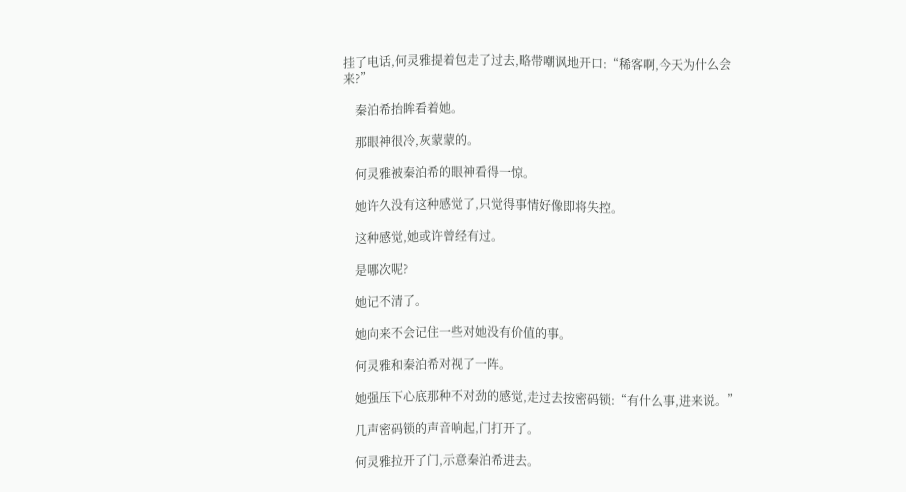挂了电话,何灵雅提着包走了过去,略带嘲讽地开口:“稀客啊,今天为什么会来?”

    秦泊希抬眸看着她。

    那眼神很冷,灰蒙蒙的。

    何灵雅被秦泊希的眼神看得一惊。

    她许久没有这种感觉了,只觉得事情好像即将失控。

    这种感觉,她或许曾经有过。

    是哪次呢?

    她记不清了。

    她向来不会记住一些对她没有价值的事。

    何灵雅和秦泊希对视了一阵。

    她强压下心底那种不对劲的感觉,走过去按密码锁:“有什么事,进来说。”

    几声密码锁的声音响起,门打开了。

    何灵雅拉开了门,示意秦泊希进去。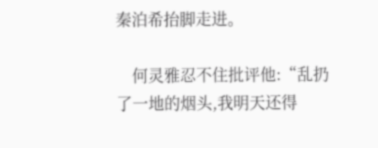秦泊希抬脚走进。

    何灵雅忍不住批评他:“乱扔了一地的烟头,我明天还得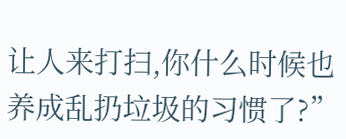让人来打扫,你什么时候也养成乱扔垃圾的习惯了?”